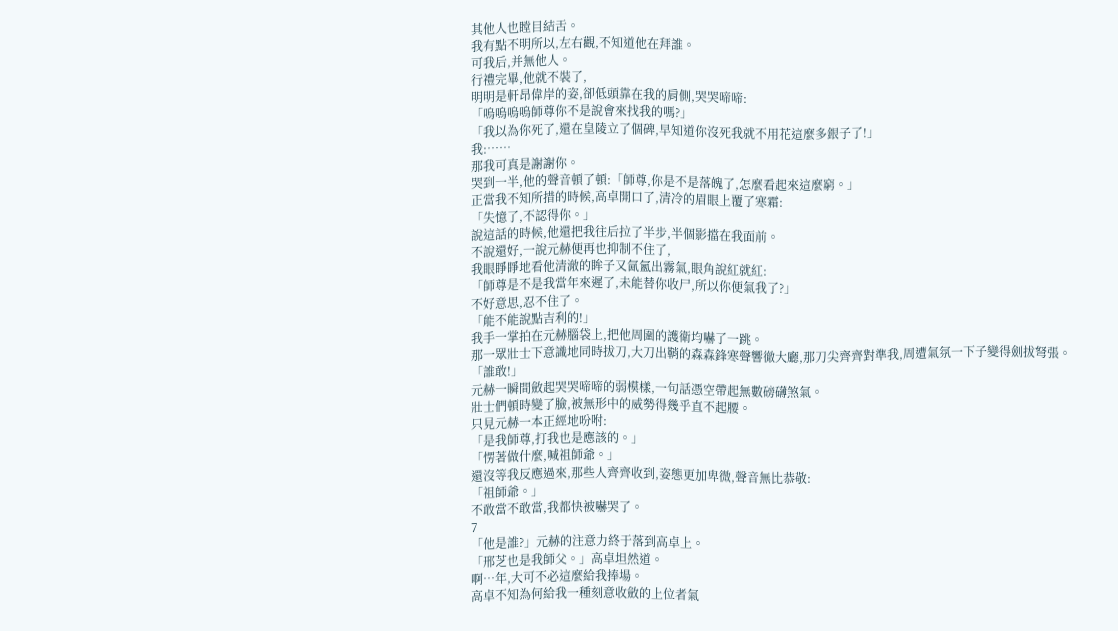其他人也瞠目結舌。
我有點不明所以,左右觀,不知道他在拜誰。
可我后,并無他人。
行禮完畢,他就不裝了,
明明是軒昂偉岸的姿,卻低頭靠在我的肩側,哭哭啼啼:
「嗚嗚嗚嗚師尊你不是說會來找我的嗎?」
「我以為你死了,還在皇陵立了個碑,早知道你沒死我就不用花這麼多銀子了!」
我:……
那我可真是謝謝你。
哭到一半,他的聲音頓了頓:「師尊,你是不是落魄了,怎麼看起來這麼窮。」
正當我不知所措的時候,高卓開口了,清冷的眉眼上覆了寒霜:
「失憶了,不認得你。」
說這話的時候,他還把我往后拉了半步,半個影擋在我面前。
不說還好,一說元赫便再也抑制不住了,
我眼睜睜地看他清澈的眸子又氤氳出霧氣,眼角說紅就紅:
「師尊是不是我當年來遲了,未能替你收尸,所以你便氣我了?」
不好意思,忍不住了。
「能不能說點吉利的!」
我手一掌拍在元赫腦袋上,把他周圍的護衛均嚇了一跳。
那一眾壯士下意識地同時拔刀,大刀出鞘的森森鋒寒聲響徹大廳,那刀尖齊齊對準我,周遭氣氛一下子變得劍拔弩張。
「誰敢!」
元赫一瞬間斂起哭哭啼啼的弱模樣,一句話憑空帶起無數磅礴煞氣。
壯士們頓時變了臉,被無形中的威勢得幾乎直不起腰。
只見元赫一本正經地吩咐:
「是我師尊,打我也是應該的。」
「愣著做什麼,喊祖師爺。」
還沒等我反應過來,那些人齊齊收到,姿態更加卑微,聲音無比恭敬:
「祖師爺。」
不敢當不敢當,我都快被嚇哭了。
7
「他是誰?」元赫的注意力終于落到高卓上。
「邢芝也是我師父。」高卓坦然道。
啊…年,大可不必這麼給我捧場。
高卓不知為何給我一種刻意收斂的上位者氣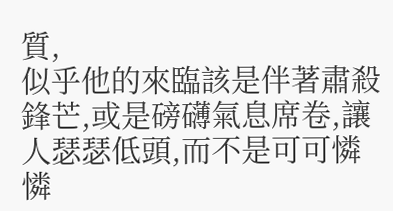質,
似乎他的來臨該是伴著肅殺鋒芒,或是磅礴氣息席卷,讓人瑟瑟低頭,而不是可可憐憐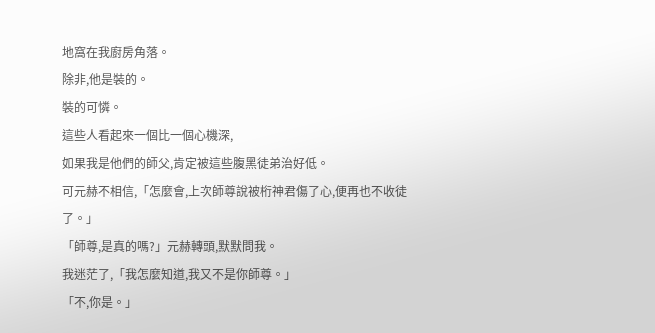地窩在我廚房角落。
除非,他是裝的。
裝的可憐。
這些人看起來一個比一個心機深,
如果我是他們的師父,肯定被這些腹黑徒弟治好低。
可元赫不相信,「怎麼會,上次師尊說被桁神君傷了心,便再也不收徒了。」
「師尊,是真的嗎?」元赫轉頭,默默問我。
我迷茫了,「我怎麼知道,我又不是你師尊。」
「不,你是。」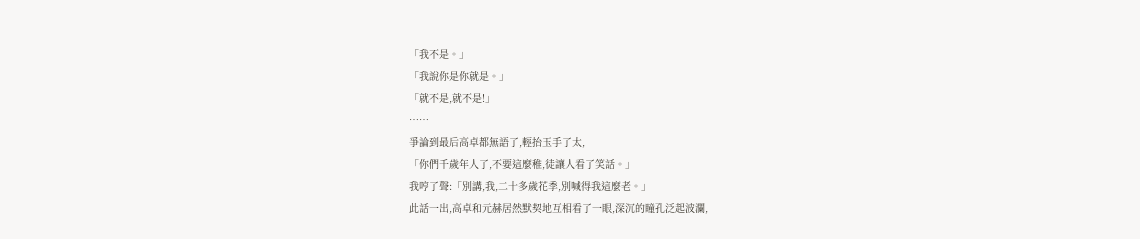「我不是。」
「我說你是你就是。」
「就不是,就不是!」
……
爭論到最后高卓都無語了,輕抬玉手了太,
「你們千歲年人了,不要這麼稚,徒讓人看了笑話。」
我哼了聲:「別講,我,二十多歲花季,別喊得我這麼老。」
此話一出,高卓和元赫居然默契地互相看了一眼,深沉的瞳孔泛起波瀾,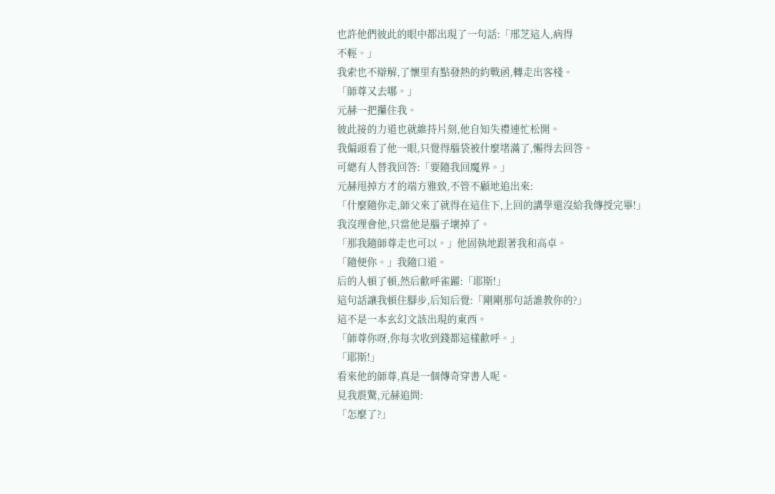也許他們彼此的眼中都出現了一句話:「邢芝這人,病得
不輕。」
我索也不辯解,了懷里有點發熱的約戰函,轉走出客棧。
「師尊又去哪。」
元赫一把攥住我。
彼此接的力道也就維持片刻,他自知失禮連忙松開。
我偏頭看了他一眼,只覺得腦袋被什麼堵滿了,懶得去回答。
可總有人替我回答:「要隨我回魔界。」
元赫甩掉方才的端方雅致,不管不顧地追出來:
「什麼隨你走,師父來了就得在這住下,上回的講學還沒給我傳授完畢!」
我沒理會他,只當他是腦子壞掉了。
「那我隨師尊走也可以。」他固執地跟著我和高卓。
「隨便你。」我隨口道。
后的人頓了頓,然后歡呼雀躍:「耶斯!」
這句話讓我頓住腳步,后知后覺:「剛剛那句話誰教你的?」
這不是一本玄幻文該出現的東西。
「師尊你呀,你每次收到錢都這樣歡呼。」
「耶斯!」
看來他的師尊,真是一個傳奇穿書人呢。
見我震驚,元赫追問:
「怎麼了?」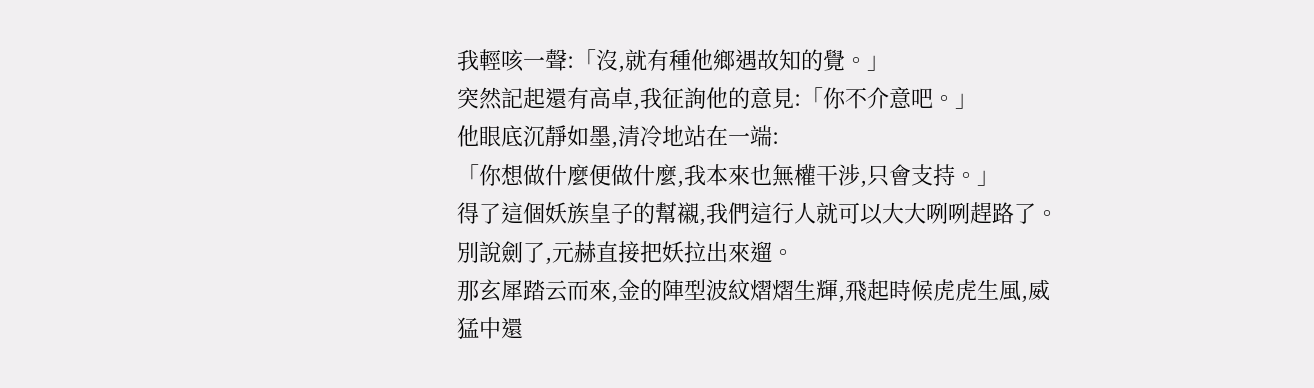我輕咳一聲:「沒,就有種他鄉遇故知的覺。」
突然記起還有高卓,我征詢他的意見:「你不介意吧。」
他眼底沉靜如墨,清冷地站在一端:
「你想做什麼便做什麼,我本來也無權干涉,只會支持。」
得了這個妖族皇子的幫襯,我們這行人就可以大大咧咧趕路了。
別說劍了,元赫直接把妖拉出來遛。
那玄犀踏云而來,金的陣型波紋熠熠生輝,飛起時候虎虎生風,威猛中還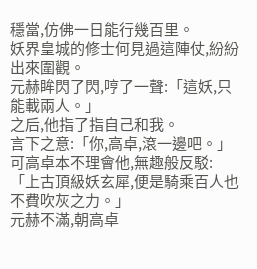穩當,仿佛一日能行幾百里。
妖界皇城的修士何見過這陣仗,紛紛出來圍觀。
元赫眸閃了閃,哼了一聲:「這妖,只能載兩人。」
之后,他指了指自己和我。
言下之意:「你,高卓,滾一邊吧。」
可高卓本不理會他,無趣般反駁:
「上古頂級妖玄犀,便是騎乘百人也不費吹灰之力。」
元赫不滿,朝高卓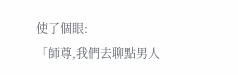使了個眼:
「師尊,我們去聊點男人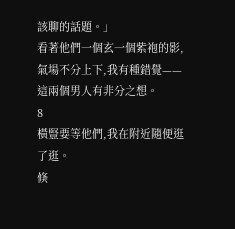該聊的話題。」
看著他們一個玄一個紫袍的影,氣場不分上下,我有種錯覺——
這兩個男人有非分之想。
8
橫豎要等他們,我在附近隨便逛了逛。
倏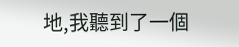地,我聽到了一個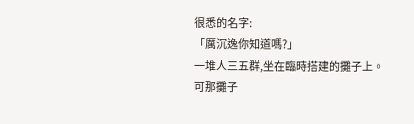很悉的名字:
「厲沉逸你知道嗎?」
一堆人三五群,坐在臨時搭建的攤子上。
可那攤子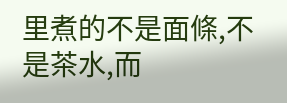里煮的不是面條,不是茶水,而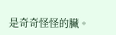是奇奇怪怪的臟。